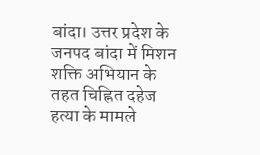बांदा। उत्तर प्रदेश के जनपद बांदा में मिशन शक्ति अभियान के तहत चिह्नित दहेज हत्या के मामले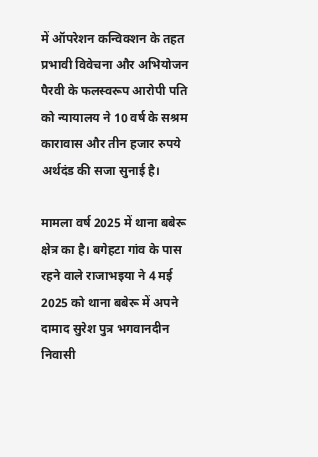में ऑपरेशन कन्विक्शन के तहत प्रभावी विवेचना और अभियोजन पैरवी के फलस्वरूप आरोपी पति को न्यायालय ने 10 वर्ष के सश्रम कारावास और तीन हजार रुपये अर्थदंड की सजा सुनाई है।

मामला वर्ष 2025 में थाना बबेरू क्षेत्र का है। बगेहटा गांव के पास रहने वाले राजाभइया ने 4 मई 2025 को थाना बबेरू में अपने दामाद सुरेश पुत्र भगवानदीन निवासी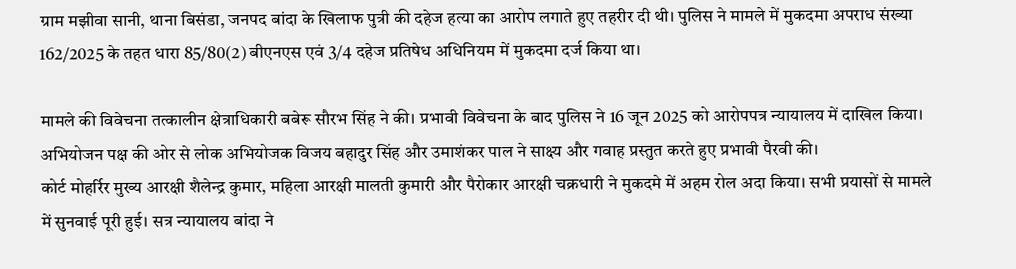ग्राम मझीवा सानी, थाना बिसंडा, जनपद बांदा के खिलाफ पुत्री की दहेज हत्या का आरोप लगाते हुए तहरीर दी थी। पुलिस ने मामले में मुकदमा अपराध संख्या 162/2025 के तहत धारा 85/80(2) बीएनएस एवं 3/4 दहेज प्रतिषेध अधिनियम में मुकदमा दर्ज किया था।

मामले की विवेचना तत्कालीन क्षेत्राधिकारी बबेरू सौरभ सिंह ने की। प्रभावी विवेचना के बाद पुलिस ने 16 जून 2025 को आरोपपत्र न्यायालय में दाखिल किया। अभियोजन पक्ष की ओर से लोक अभियोजक विजय बहादुर सिंह और उमाशंकर पाल ने साक्ष्य और गवाह प्रस्तुत करते हुए प्रभावी पैरवी की।
कोर्ट मोहर्रिर मुख्य आरक्षी शैलेन्द्र कुमार, महिला आरक्षी मालती कुमारी और पैरोकार आरक्षी चक्रधारी ने मुकदमे में अहम रोल अदा किया। सभी प्रयासों से मामले में सुनवाई पूरी हुई। सत्र न्यायालय बांदा ने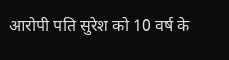आरोपी पति सुरेश को 10 वर्ष के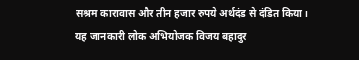सश्रम कारावास और तीन हजार रुपये अर्थदंड से दंडित किया। यह जानकारी लोक अभियोजक विजय बहादुर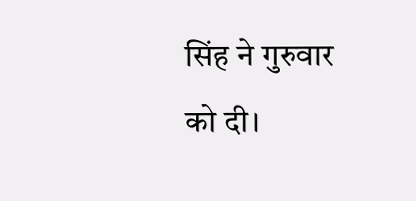सिंह ने गुरुवार को दी।